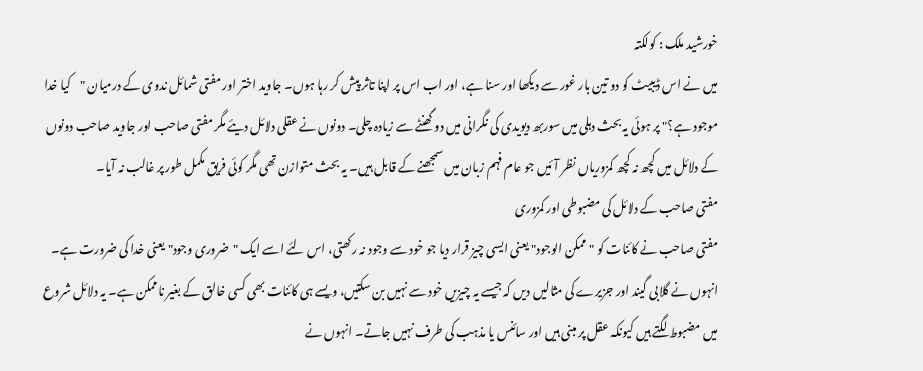خورشید ملک : کولکتہ
میں نے اس ڈیبیٹ کو دو تین بار غور سے دیکھا اور سنا ہے، اور اب اس پر اپنا تاثر پیش کر رہا ہوں۔ جاوید اختر اور مفتی شمائل ندوی کے درمیان "کیا خدا موجود ہے؟" پر ہوئی یہ بحث دہلی میں سوربھ دیویدی کی نگرانی میں دو گھنٹے سے زیادہ چلی۔ دونوں نے عقلی دلائل دیئے مگر مفتی صاحب اور جاوید صاحب دونوں کے دلائل میں کچھ نہ کچھ کمزوریاں نظر آئیں جو عام فہم زبان میں سمجھنے کے قابل ہیں۔ یہ بحث متوازن تھی مگر کوئی فریق مکمل طور پر غالب نہ آیا۔
مفتی صاحب کے دلائل کی مضبوطی اور کمزوری
مفتی صاحب نے کائنات کو "ممکن الوجود" یعنی ایسی چیز قرار دیا جو خود سے وجود نہ رکھتی، اس لئے اسے ایک "ضروری وجود" یعنی خدا کی ضرورت ہے۔ انہوں نے گلابی گیند اور جزیرے کی مثالیں دیں کہ جیسے یہ چیزیں خود سے نہیں بن سکتیں، ویسے ہی کائنات بھی کسی خالق کے بغیر ناممکن ہے۔ یہ دلائل شروع میں مضبوط لگتے ہیں کیونکہ عقل پر مبنی ہیں اور سائنس یا مذہب کی طرف نہیں جاتے۔ انہوں نے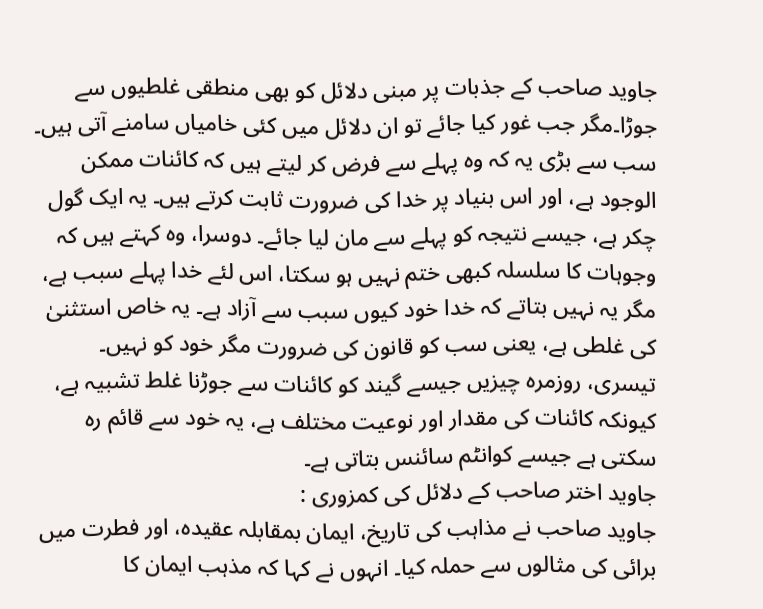جاوید صاحب کے جذبات پر مبنی دلائل کو بھی منطقی غلطیوں سے جوڑا۔مگر جب غور کیا جائے تو ان دلائل میں کئی خامیاں سامنے آتی ہیں۔ سب سے بڑی یہ کہ وہ پہلے سے فرض کر لیتے ہیں کہ کائنات ممکن الوجود ہے، اور اس بنیاد پر خدا کی ضرورت ثابت کرتے ہیں۔ یہ ایک گول چکر ہے، جیسے نتیجہ کو پہلے سے مان لیا جائے۔ دوسرا، وہ کہتے ہیں کہ وجوہات کا سلسلہ کبھی ختم نہیں ہو سکتا، اس لئے خدا پہلے سبب ہے، مگر یہ نہیں بتاتے کہ خدا خود کیوں سبب سے آزاد ہے۔ یہ خاص استثنیٰ کی غلطی ہے، یعنی سب کو قانون کی ضرورت مگر خود کو نہیں۔ تیسری، روزمرہ چیزیں جیسے گیند کو کائنات سے جوڑنا غلط تشبیہ ہے، کیونکہ کائنات کی مقدار اور نوعیت مختلف ہے، یہ خود سے قائم رہ سکتی ہے جیسے کوانٹم سائنس بتاتی ہے۔
جاوید اختر صاحب کے دلائل کی کمزوری :
جاوید صاحب نے مذاہب کی تاریخ، ایمان بمقابلہ عقیدہ، اور فطرت میں برائی کی مثالوں سے حملہ کیا۔ انہوں نے کہا کہ مذہب ایمان کا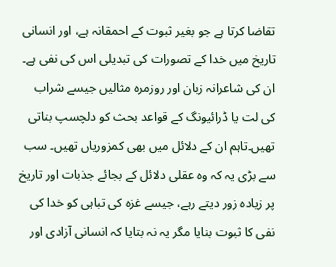تقاضا کرتا ہے جو بغیر ثبوت کے احمقانہ ہے، اور انسانی تاریخ میں خدا کے تصورات کی تبدیلی اس کی نفی ہے۔ ان کی شاعرانہ زبان اور روزمرہ مثالیں جیسے شراب کی لت یا ڈرائیونگ کے قواعد بحث کو دلچسپ بناتی تھیں۔تاہم ان کے دلائل میں بھی کمزوریاں تھیں۔ سب سے بڑی یہ کہ وہ عقلی دلائل کے بجائے جذبات اور تاریخ پر زیادہ زور دیتے رہے، جیسے غزہ کی تباہی کو خدا کی نفی کا ثبوت بنایا مگر یہ نہ بتایا کہ انسانی آزادی اور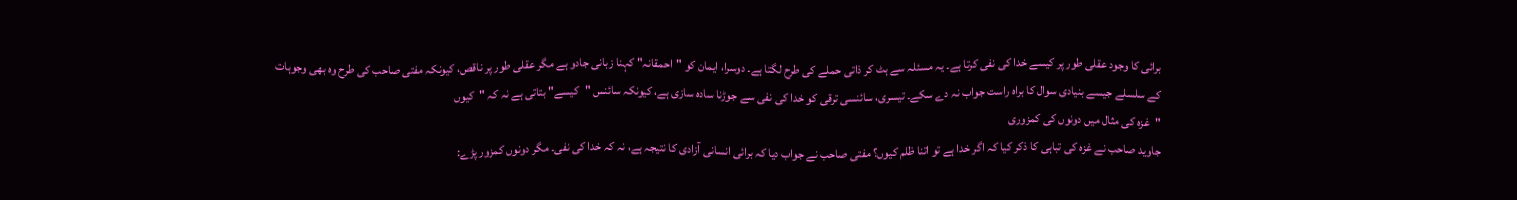برائی کا وجود عقلی طور پر کیسے خدا کی نفی کرتا ہے۔ یہ مسئلہ سے ہٹ کر ذاتی حملے کی طرح لگتا ہے۔ دوسرا، ایمان کو "احمقانہ" کہنا زبانی جادو ہے مگر عقلی طور پر ناقص، کیونکہ مفتی صاحب کی طرح وہ بھی وجوہات کے سلسلے جیسے بنیادی سوال کا براہ راست جواب نہ دے سکے۔ تیسری، سائنسی ترقی کو خدا کی نفی سے جوڑنا سادہ سازی ہے، کیونکہ سائنس "کیسے" بتاتی ہے نہ کہ "کیوں
"غزہ کی مثال میں دونوں کی کمزوری
جاوید صاحب نے غزہ کی تباہی کا ذکر کیا کہ اگر خدا ہے تو اتنا ظلم کیوں؟ مفتی صاحب نے جواب دیا کہ برائی انسانی آزادی کا نتیجہ ہے، نہ کہ خدا کی نفی۔ مگر دونوں کمزور پڑے: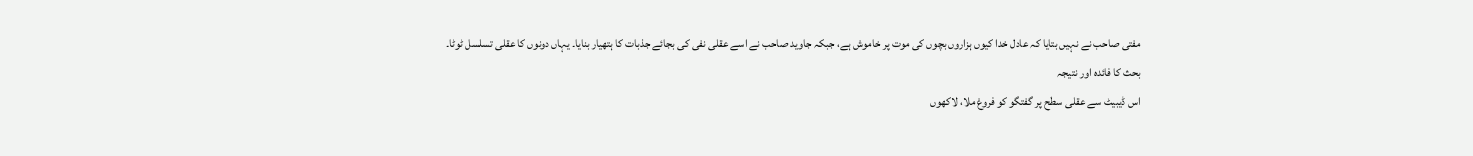مفتی صاحب نے نہیں بتایا کہ عادل خدا کیوں ہزاروں بچوں کی موت پر خاموش ہے، جبکہ جاوید صاحب نے اسے عقلی نفی کی بجائے جذبات کا ہتھیار بنایا۔ یہاں دونوں کا عقلی تسلسل ٹوٹا۔
بحث کا فائدہ اور نتیجہ
اس ڈیبیٹ سے عقلی سطح پر گفتگو کو فروغ ملا، لاکھوں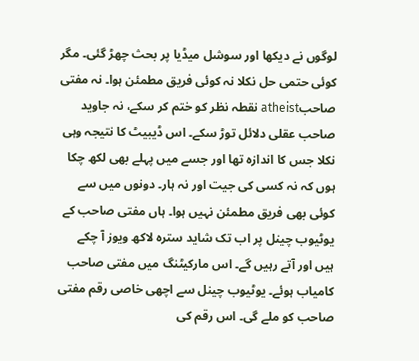لوگوں نے دیکھا اور سوشل میڈیا پر بحث چھڑ گئی۔ مگر کوئی حتمی حل نکلا نہ کوئی فریق مطمئن ہوا۔ نہ مفتی صاحبatheist نقطہ نظر کو ختم کر سکے، نہ جاوید صاحب عقلی دلائل توڑ سکے۔ اس ڈیبیٹ کا نتیجہ وہی نکلا جس کا اندازہ تھا اور جسے میں پہلے بھی لکھ چکا ہوں کہ نہ کسی کی جیت اور نہ ہار۔ دونوں میں سے کوئی بھی فریق مطمئن نہیں ہوا۔ ہاں مفتی صاحب کے یوٹیوب چینل پر اب تک شاید سترہ لاکھ ویوز آ چکے ہیں اور آتے رہیں گے۔ اس مارکیٹنگ میں مفتی صاحب کامیاب ہوئے۔ یوٹیوب چینل سے اچھی خاصی رقم مفتی صاحب کو ملے گی۔ اس رقم کی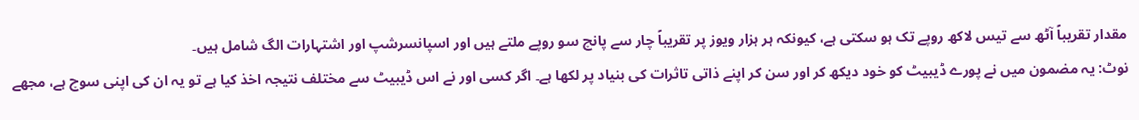مقدار تقریباً آٹھ سے تیس لاکھ روپے تک ہو سکتی ہے، کیونکہ ہر ہزار ویوز پر تقریباً چار سے پانچ سو روپے ملتے ہیں اور اسپانسرشپ اور اشتہارات الگ شامل ہیں۔
نوٹ: یہ مضمون میں نے پورے ڈیبیٹ کو خود دیکھ کر اور سن کر اپنے ذاتی تاثرات کی بنیاد پر لکھا ہے۔ اگر کسی اور نے اس ڈیبیٹ سے مختلف نتیجہ اخذ کیا ہے تو یہ ان کی اپنی سوچ ہے، مجھے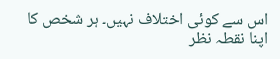اس سے کوئی اختلاف نہیں۔ ہر شخص کا اپنا نقطہ نظر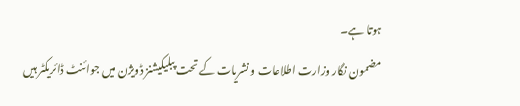ہوتا ہے۔
مضمون نگار وزارت اطلاعات و نشریات کے تحت پبلیکیشنز ڈویژن میں جوائنٹ ڈائریکٹر ہیں